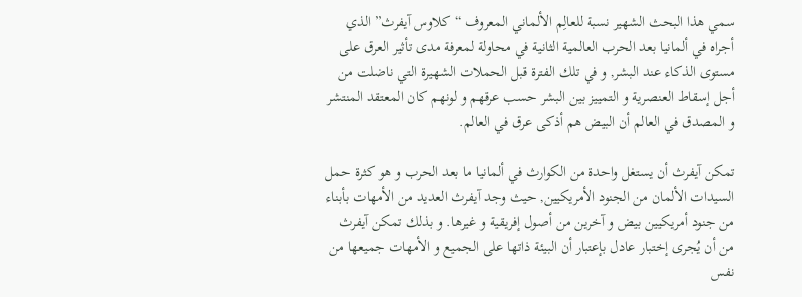سمي هذا البحث الشهير نسبة للعالِم الألماني المعروف “كلاوس آيفرث” الذي أجراه في ألمانيا بعد الحرب العالمية الثانية في محاولة لمعرفة مدى تأثير العرق على مستوى الذكاء عند البشر, و في تلك الفترة قبل الحملات الشهيرة التي ناضلت من أجل إسقاط العنصرية و التمييز بين البشر حسب عرقهم و لونهم كان المعتقد المنتشر و المصدق في العالم أن البيض هم أذكى عرق في العالم.

تمكن آيفرث أن يستغل واحدة من الكوارث في ألمانيا ما بعد الحرب و هو كثرة حمل السيدات الألمان من الجنود الأمريكيين, حيث وجد آيفرث العديد من الأمهات بأبناء من جنود أمريكيين بيض و آخرين من أصول إفريقية و غيرها. و بذلك تمكن آيفرث من أن يُجرى إختبار عادل بإعتبار أن البيئة ذاتها على الجميع و الأمهات جميعها من نفس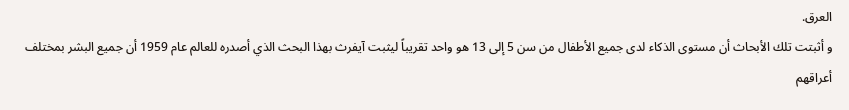العرق.
و أثبتت تلك الأبحاث أن مستوى الذكاء لدى جميع الأطفال من سن 5 إلى 13 هو واحد تقريباً ليثبت آيفرث بهذا البحث الذي أصدره للعالم عام 1959 أن جميع البشر بمختلف أعراقهم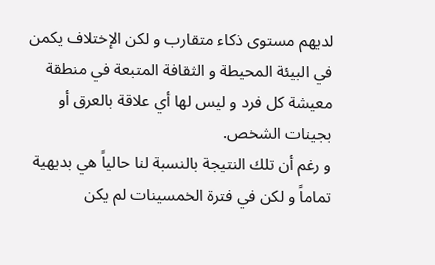لديهم مستوى ذكاء متقارب و لكن الإختلاف يكمن في البيئة المحيطة و الثقافة المتبعة في منطقة معيشة كل فرد و ليس لها أي علاقة بالعرق أو بجينات الشخص.
و رغم أن تلك النتيجة بالنسبة لنا حالياً هي بديهية تماماً و لكن في فترة الخمسينات لم يكن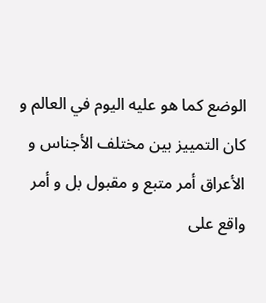الوضع كما هو عليه اليوم في العالم و كان التمييز بين مختلف الأجناس و الأعراق أمر متبع و مقبول بل و أمر واقع على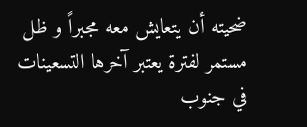ضحيته أن يتعايش معه مجبراً و ظل مستمر لفترة يعتبر آخرها التسعينات في جنوب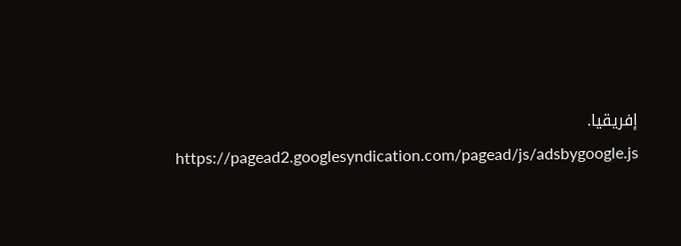إفريقيا.
https://pagead2.googlesyndication.com/pagead/js/adsbygoogle.js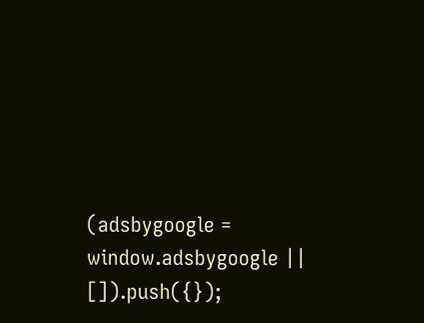(adsbygoogle = window.adsbygoogle || []).push({});